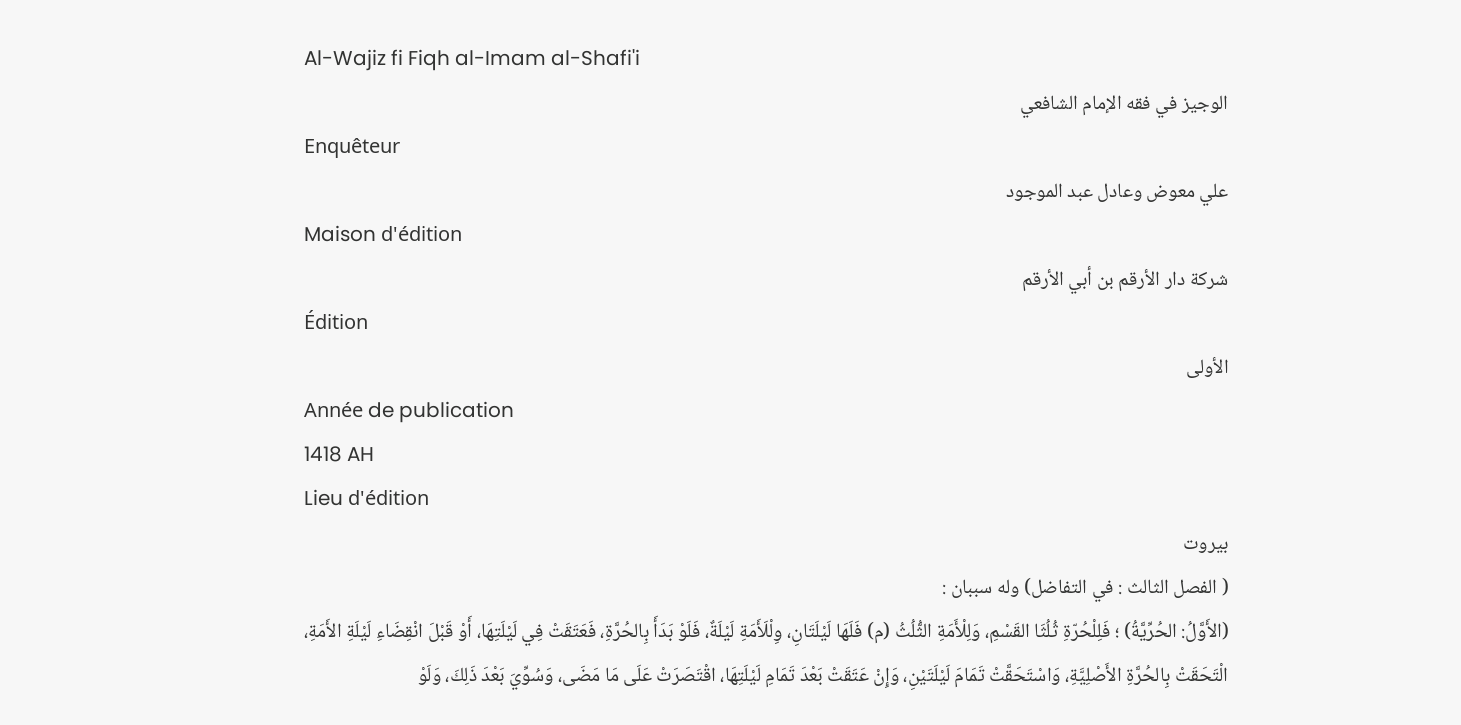Al-Wajiz fi Fiqh al-Imam al-Shafi'i
الوجيز في فقه الإمام الشافعي
Enquêteur
علي معوض وعادل عبد الموجود
Maison d'édition
شركة دار الأرقم بن أبي الأرقم
Édition
الأولى
Année de publication
1418 AH
Lieu d'édition
بيروت
( الفصل الثالث : في التفاضل) وله سببان :
(الأَوَّلُ: الحُرِّيَّةُ) ؛ فَلِلْحُرّةِ ثُلُثَا القَسْمِ، وَلِلْأَمَةِ الثُّلُثُ (م) فَلَهَا لَيْلَتَانِ، وِلْلَأَمَةِ لَيْلَةٌ، فَلَوْ بَدَأَ بِالحُرَّةِ، فَعَتَقَتْ فِي لَيْلَتِهَا، أَوْ قَبْلَ انْقِضَاءِ لَيْلَةِ الأَمَةِ، الْتَحَقَتْ بِالحُرَّةِ الأَصْلِيَّةِ، وَاسْتَحَقَّتْ تَمَامَ لَيْلَتَيْنِ، وَإِنْ عَتَقَتْ بَعْدَ تَمَامِ لَيْلَتِهَا، اقْتَصَرَتْ عَلَى مَا مَضَى، وَسُوِّيَ بَعْدَ ذَلِكَ، وَلَوْ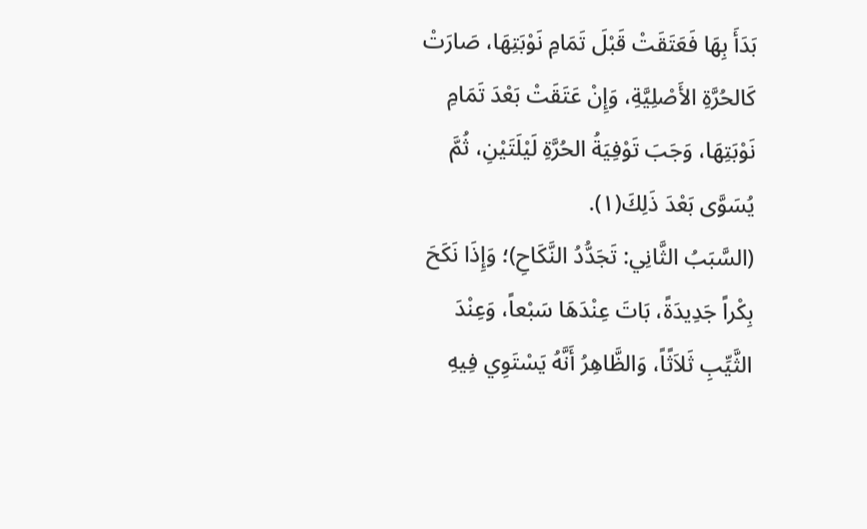بَدَأَ بِهَا فَعَتَقَتْ قَبْلَ تَمَامِ نَوْبَتِهَا، صَارَتْ كَالحُرَّةِ الأَصْلِيَّةِ، وَإِنْ عَتَقَتْ بَعْدَ تَمَامِ نَوْبَتِهَا، وَجَبَ تَوْفِيَةُ الحُرَّةِ لَيْلَتَيْنِ، ثُمَّ يُسَوَّى بَعْدَ ذَلِكَ(١).
(السَّبَبُ الثَّانِي: تَجَدُّدُ النَّكَاحِ)؛ وَإِذَا نَكَحَ بِكْراً جَدِيدَةً، بَاتَ عِنْدَهَا سَبْعاً، وَعِنْدَ الثَّيِّبِ ثَلاَثًاً، وَالظَّاهِرُ أَنَّهُ يَسْتَوِي فِيهِ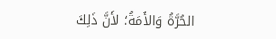الحُرَّةُ وَالأَمَةُ؛ لأَنَّ ذَلِكَ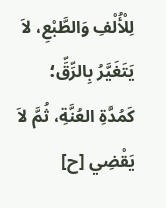لِلْأُلْفِ وَالطَّبْعِ، لاَ يَتَغَيَّرُ بِالرِّقِّ؛ كَمُدَّةِ العُنَّةِ، ثُمَّ لاَ يَقْضِي [ح]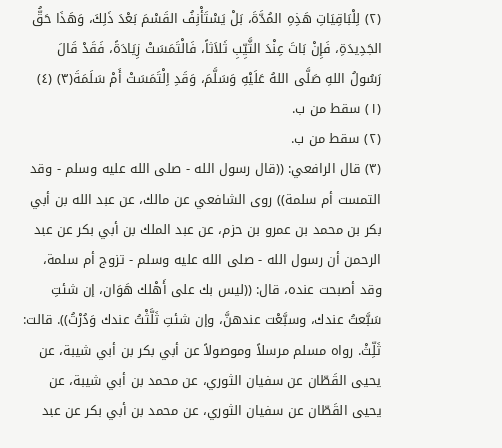(٢) لِلْبَاقِيَاتِ هَذِهِ المُدَّةَ، بَلْ يَسْتَأْنِفُ القَسْمَ بَعْدَ ذَلِكَ، وَهَذَا حَقُّ الجَدِيدَةِ، فَإِنْ بَاتَ عِنْدَ الثَّيِّبِ ثَلاَثاً، فَالْتَمَسَتْ زِيَادَةً، فَقَدْ قَالَ رَسُولُ اللهِ صَلَّى اللهُ عَلَيْهِ وَسَلَّمَ، وَقَدِ اِلْتَمَسَتْ أَمْ سَلَمَةَ(٣) (٤)
(١) سقط من ب.
(٢) سقط من ب.
(٣) قال الرافعي: ((قال رسول الله - صلى الله عليه وسلم - وقد التمست أم سلمة)) روى الشافعي عن مالك، عن عبد الله بن أبي بكر بن محمد بن عمرو بن حزم، عن عبد الملك بن أبي بكر عن عبد الرحمن أن رسول الله - صلى الله عليه وسلم - تزوج أم سلمة، وقد أصبحت عنده، قال: ((ليس بك على أَهْلك هَوَان، إن شئتِ سَبَّعتُ عندك، وسبَّعْت عندهنَّ، وإن شئتِ ثَلَّثْتُ عندك وَدُرْتُ)). قالت: ثَلِّثْ. رواه مسلم مرسلاً وموصولاً عن أبي بكر بن أبي شيبة، عن يحيى القَطّان عن سفيان الثوري، عن محمد بن أبي شيبة، عن يحيى القَطّان عن سفيان الثوري، عن محمد بن أبي بكر عن عبد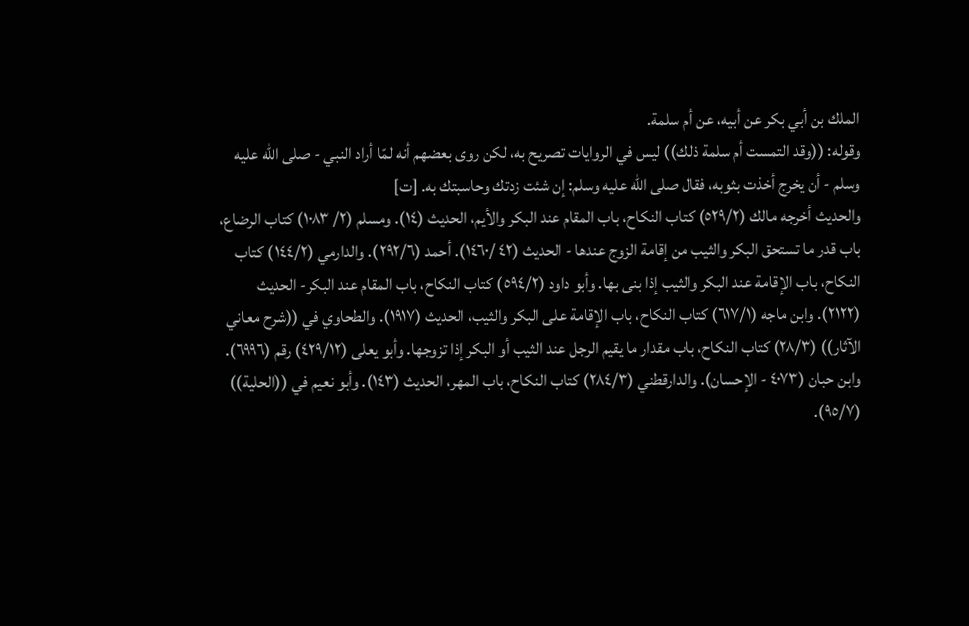الملك بن أبي بكر عن أبيه، عن أم سلمة.
وقوله: ((وقد التمست أم سلمة ذلك)) ليس في الروايات تصريح به، لكن روى بعضهم أنه لمّا أراد النبي - صلى الله عليه وسلم - أن يخرج أخذت بثوبه، فقال صلى الله عليه وسلم: إن شئت زدتك وحاسبتك به. [ت]
والحديث أخرجه مالك (٥٢٩/٢) كتاب النكاح، باب المقام عند البكر والأيم، الحديث (١٤). ومسلم (٢/ ١٠٨٣) كتاب الرضاع، باب قدر ما تستحق البكر والثيب من إقامة الزوج عندها - الحديث (٤٢ /١٤٦٠). أحمد (٢٩٢/٦). والدارمي (١٤٤/٢) كتاب النكاح، باب الإقامة عند البكر والثيب إذا بنى بها. وأبو داود (٥٩٤/٢) كتاب النكاح، باب المقام عند البكر- الحديث (٢١٢٢). وابن ماجه (٦١٧/١) كتاب النكاح، باب الإقامة على البكر والثيب، الحديث (١٩١٧). والطحاوي في ((شرح معاني الآثار)) (٢٨/٣) كتاب النكاح، باب مقدار ما يقيم الرجل عند الثيب أو البكر إذا تزوجها. وأبو يعلى (٤٢٩/١٢) رقم (٦٩٩٦). وابن حبان (٤٠٧٣ - الإحسان). والدارقطني (٢٨٤/٣) كتاب النكاح، باب المهر، الحديث (١٤٣). وأبو نعيم في ((الحلية)) (٩٥/٧).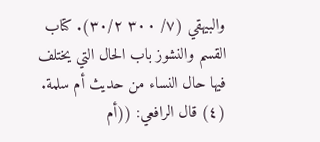والبيهقي (٧/ ٣٠٠ ٣٠/٢). كتاب القسم والنشوز باب الحال التي يختلف فيها حال النساء من حديث أم سلمة.
(٤) قال الرافعي: ((أم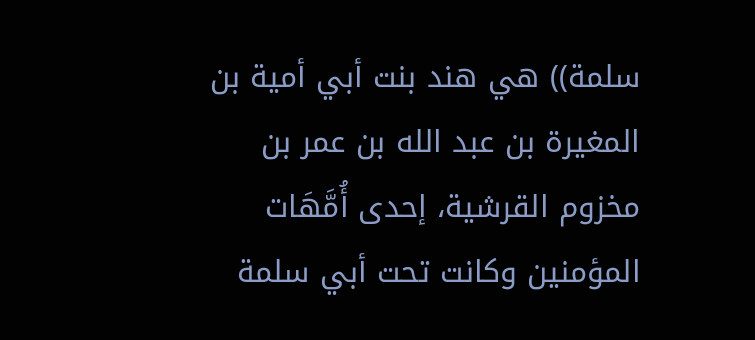سلمة)) هي هند بنت أبي أمية بن المغيرة بن عبد الله بن عمر بن مخزوم القرشية، إحدى أُمَّهَات المؤمنين وكانت تحت أبي سلمة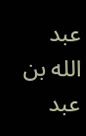عبد الله بن عبد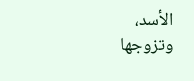الأسد، وتزوجها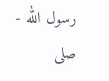رسول الله - صلى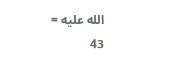الله عليه =
43